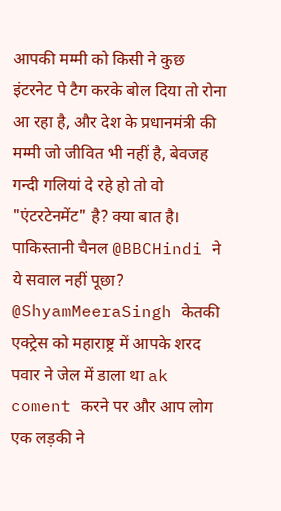आपकी मम्मी को किसी ने कुछ इंटरनेट पे टैग करके बोल दिया तो रोना आ रहा है, और देश के प्रधानमंत्री की मम्मी जो जीवित भी नहीं है, बेवजह गन्दी गलियां दे रहे हो तो वो "एंटरटेनमेंट" है? क्या बात है। पाकिस्तानी चैनल @BBCHindi ने ये सवाल नहीं पूछा?
@ShyamMeeraSingh केतकी एक्ट्रेस को महाराष्ट्र में आपके शरद पवार ने जेल में डाला था ak coment करने पर और आप लोग एक लड़की ने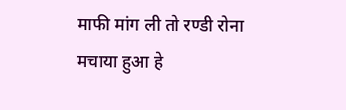माफी मांग ली तो रण्डी रोना मचाया हुआ हे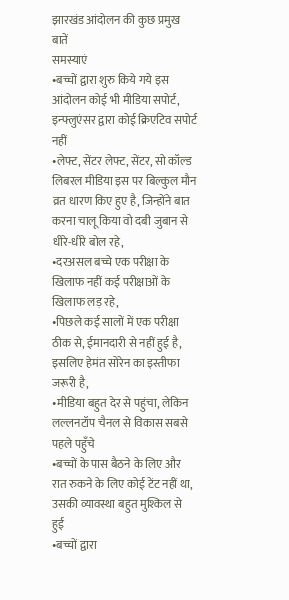झारखंड आंदोलन की कुछ प्रमुख बातें
समस्याएं
•बच्चों द्वारा शुरु किये गये इस आंदोलन कोई भी मीडिया सपोर्ट, इन्फ्लुएंसर द्वारा कोई क्रिएटिव सपोर्ट नहीं
•लेफ्ट, सेंटर लेफ्ट, सेंटर, सो कॉल्ड लिबरल मीडिया इस पर बिल्कुल मौन व्रत धारण किए हुए है, जिन्होंने बात करना चालू किया वो दबी जुबान से धीरे-धीरे बोल रहे,
•दरअसल बच्चे एक परीक्षा के खिलाफ नहीं कई परीक्षाओं के खिलाफ लड़ रहे,
•पिछले कई सालों में एक परीक्षा ठीक से, ईमानदारी से नहीं हुई है, इसलिए हेमंत सोरेन का इस्तीफा जरूरी है,
•मीडिया बहुत देर से पहुंचा, लेकिन लल्लनटॉप चैनल से विकास सबसे पहले पहुँचे
•बच्चों के पास बैठने के लिए और रात रुकने के लिए कोई टेंट नहीं था, उसकी व्यावस्था बहुत मुश्किल से हुई
•बच्चों द्वारा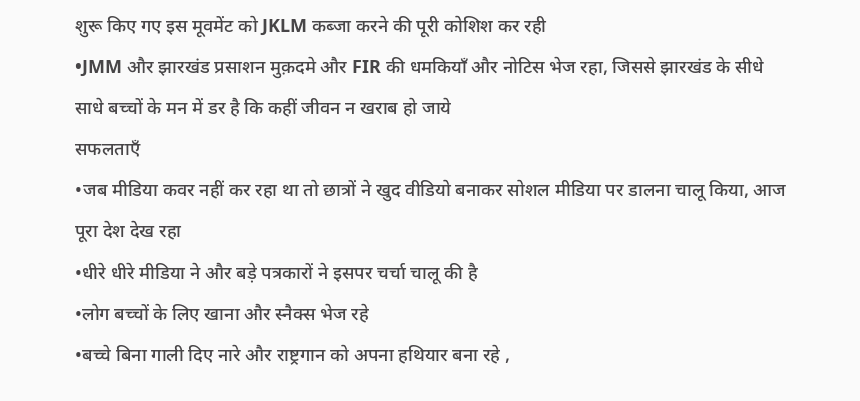शुरू किए गए इस मूवमेंट को JKLM कब्जा करने की पूरी कोशिश कर रही
•JMM और झारखंड प्रसाशन मुक़दमे और FIR की धमकियाँ और नोटिस भेज रहा, जिससे झारखंड के सीधे साधे बच्चों के मन में डर है कि कहीं जीवन न खराब हो जाये
सफलताएँ
•जब मीडिया कवर नहीं कर रहा था तो छात्रों ने खुद वीडियो बनाकर सोशल मीडिया पर डालना चालू किया, आज पूरा देश देख रहा
•धीरे धीरे मीडिया ने और बड़े पत्रकारों ने इसपर चर्चा चालू की है
•लोग बच्चों के लिए खाना और स्नैक्स भेज रहे
•बच्चे बिना गाली दिए नारे और राष्ट्रगान को अपना हथियार बना रहे ,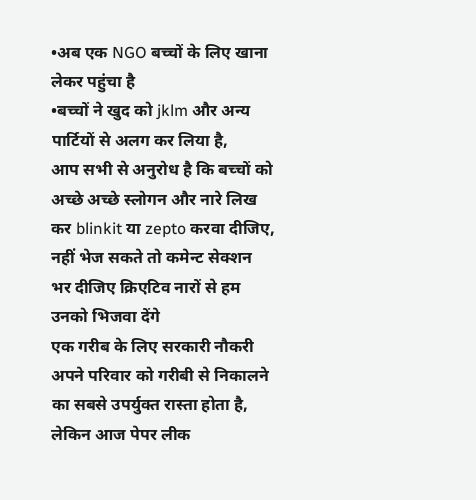•अब एक NGO बच्चों के लिए खाना लेकर पहुंचा है
•बच्चों ने खुद को jklm और अन्य पार्टियों से अलग कर लिया है,
आप सभी से अनुरोध है कि बच्चों को अच्छे अच्छे स्लोगन और नारे लिख कर blinkit या zepto करवा दीजिए, नहीं भेज सकते तो कमेन्ट सेक्शन भर दीजिए क्रिएटिव नारों से हम उनको भिजवा देंगे
एक गरीब के लिए सरकारी नौकरी अपने परिवार को गरीबी से निकालने का सबसे उपर्युक्त रास्ता होता है,
लेकिन आज पेपर लीक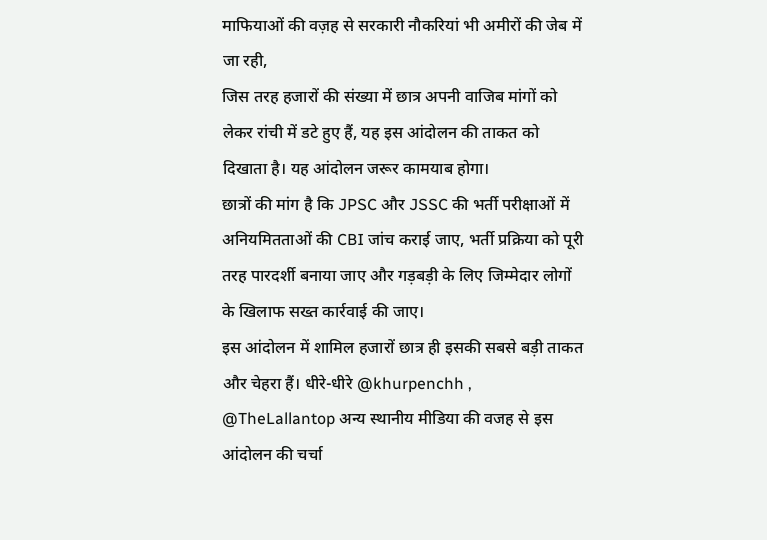माफियाओं की वज़ह से सरकारी नौकरियां भी अमीरों की जेब में जा रही,
जिस तरह हजारों की संख्या में छात्र अपनी वाजिब मांगों को लेकर रांची में डटे हुए हैं, यह इस आंदोलन की ताकत को दिखाता है। यह आंदोलन जरूर कामयाब होगा।
छात्रों की मांग है कि JPSC और JSSC की भर्ती परीक्षाओं में अनियमितताओं की CBI जांच कराई जाए, भर्ती प्रक्रिया को पूरी तरह पारदर्शी बनाया जाए और गड़बड़ी के लिए जिम्मेदार लोगों के खिलाफ सख्त कार्रवाई की जाए।
इस आंदोलन में शामिल हजारों छात्र ही इसकी सबसे बड़ी ताकत और चेहरा हैं। धीरे-धीरे @khurpenchh , @TheLallantop अन्य स्थानीय मीडिया की वजह से इस आंदोलन की चर्चा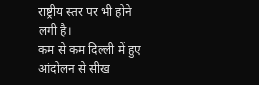राष्ट्रीय स्तर पर भी होने लगी है।
कम से कम दिल्ली में हुए आंदोलन से सीख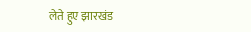लेते हुए झारखंड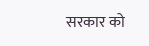सरकार को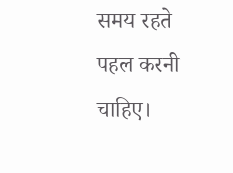समय रहते पहल करनी चाहिए।